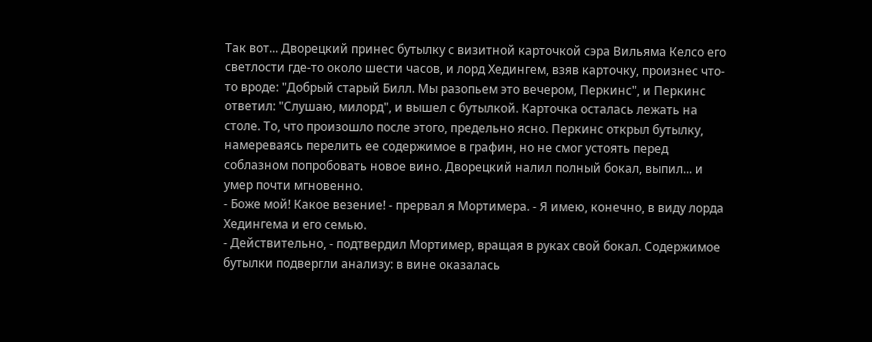Так вот... Дворецкий принес бутылку с визитной карточкой сэра Вильяма Келсо его светлости где-то около шести часов, и лорд Хедингем, взяв карточку, произнес что-то вроде: "Добрый старый Билл. Мы разопьем это вечером, Перкинс", и Перкинс ответил: "Слушаю, милорд", и вышел с бутылкой. Карточка осталась лежать на столе. То, что произошло после этого, предельно ясно. Перкинс открыл бутылку, намереваясь перелить ее содержимое в графин, но не смог устоять перед соблазном попробовать новое вино. Дворецкий налил полный бокал, выпил... и умер почти мгновенно.
- Боже мой! Какое везение! - прервал я Мортимера. - Я имею, конечно, в виду лорда Хедингема и его семью.
- Действительно, - подтвердил Мортимер, вращая в руках свой бокал. Содержимое бутылки подвергли анализу: в вине оказалась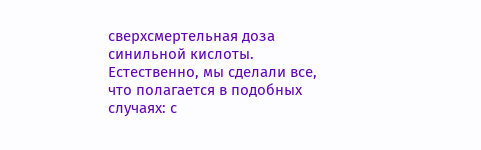сверхсмертельная доза синильной кислоты. Естественно, мы сделали все, что полагается в подобных случаях: с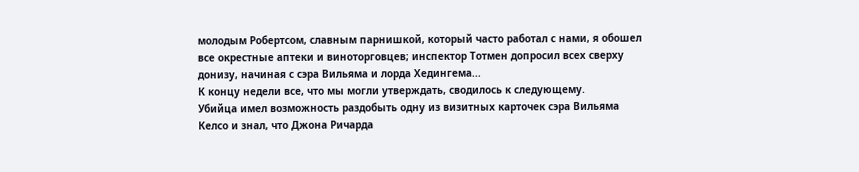молодым Робертсом, славным парнишкой, который часто работал с нами, я обошел все окрестные аптеки и виноторговцев; инспектор Тотмен допросил всех сверху донизу, начиная с сэра Вильяма и лорда Хедингема...
К концу недели все, что мы могли утверждать, сводилось к следующему.
Убийца имел возможность раздобыть одну из визитных карточек сэра Вильяма Келсо и знал, что Джона Ричарда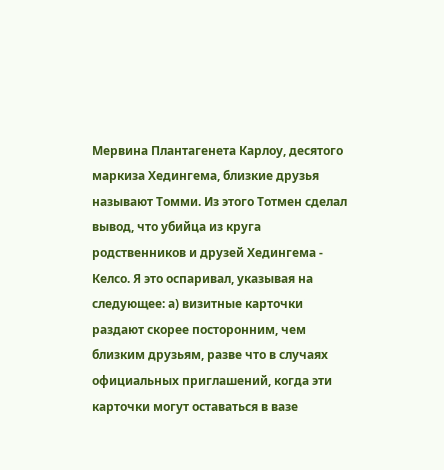Мервина Плантагенета Карлоу, десятого маркиза Хедингема, близкие друзья называют Томми. Из этого Тотмен сделал вывод, что убийца из круга родственников и друзей Хедингема - Келсо. Я это оспаривал, указывая на следующее: а) визитные карточки раздают скорее посторонним, чем близким друзьям, разве что в случаях официальных приглашений, когда эти карточки могут оставаться в вазе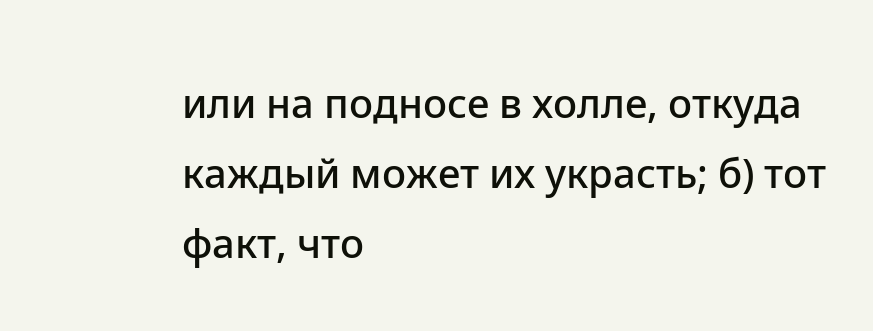или на подносе в холле, откуда каждый может их украсть; б) тот факт, что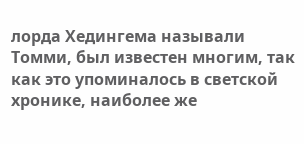лорда Хедингема называли Томми, был известен многим, так как это упоминалось в светской хронике, наиболее же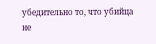убедительно то, что убийца не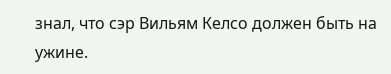знал, что сэр Вильям Келсо должен быть на ужине.